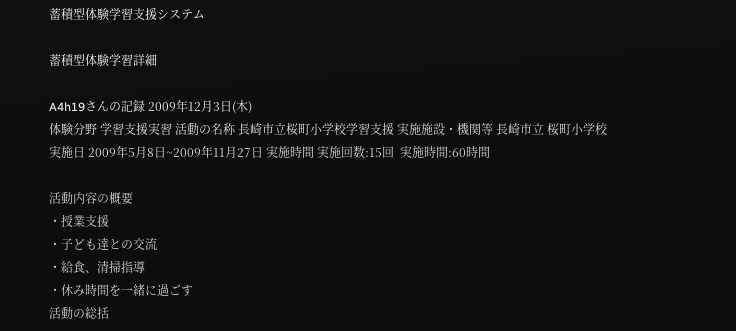蓄積型体験学習支援システム

蓄積型体験学習詳細

A4h19さんの記録 2009年12月3日(木)
体験分野 学習支援実習 活動の名称 長崎市立桜町小学校学習支援 実施施設・機関等 長崎市立 桜町小学校
実施日 2009年5月8日~2009年11月27日 実施時間 実施回数:15回  実施時間:60時間

活動内容の概要
・授業支援
・子ども達との交流
・給食、清掃指導
・休み時間を一緒に過ごす
活動の総括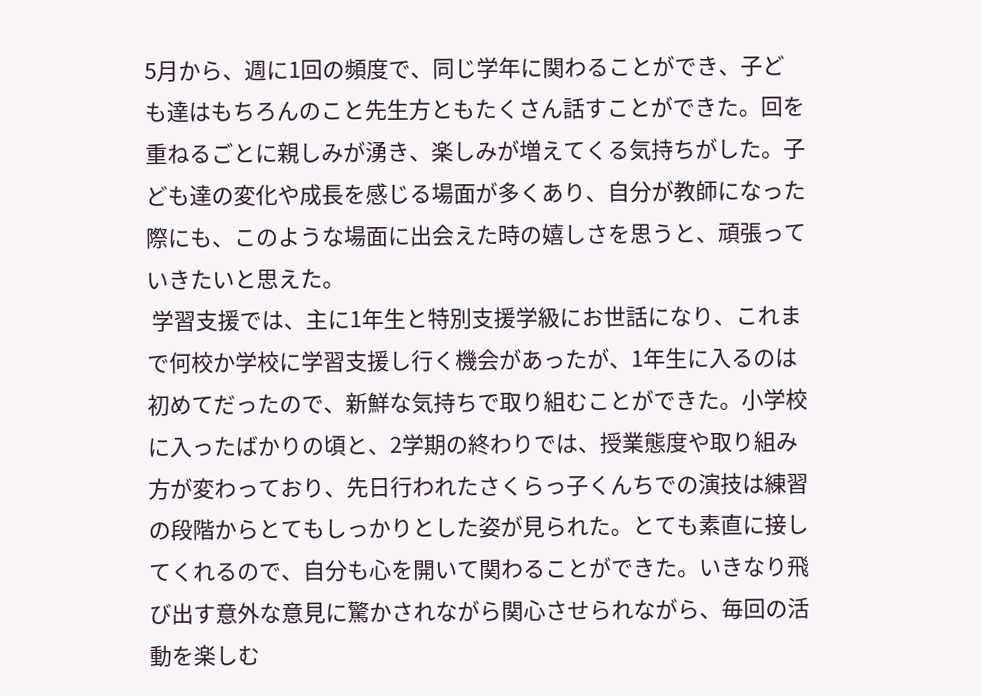5月から、週に1回の頻度で、同じ学年に関わることができ、子ども達はもちろんのこと先生方ともたくさん話すことができた。回を重ねるごとに親しみが湧き、楽しみが増えてくる気持ちがした。子ども達の変化や成長を感じる場面が多くあり、自分が教師になった際にも、このような場面に出会えた時の嬉しさを思うと、頑張っていきたいと思えた。
 学習支援では、主に1年生と特別支援学級にお世話になり、これまで何校か学校に学習支援し行く機会があったが、1年生に入るのは初めてだったので、新鮮な気持ちで取り組むことができた。小学校に入ったばかりの頃と、2学期の終わりでは、授業態度や取り組み方が変わっており、先日行われたさくらっ子くんちでの演技は練習の段階からとてもしっかりとした姿が見られた。とても素直に接してくれるので、自分も心を開いて関わることができた。いきなり飛び出す意外な意見に驚かされながら関心させられながら、毎回の活動を楽しむ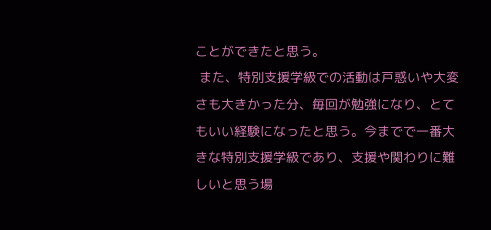ことができたと思う。
 また、特別支援学級での活動は戸惑いや大変さも大きかった分、毎回が勉強になり、とてもいい経験になったと思う。今までで一番大きな特別支援学級であり、支援や関わりに難しいと思う場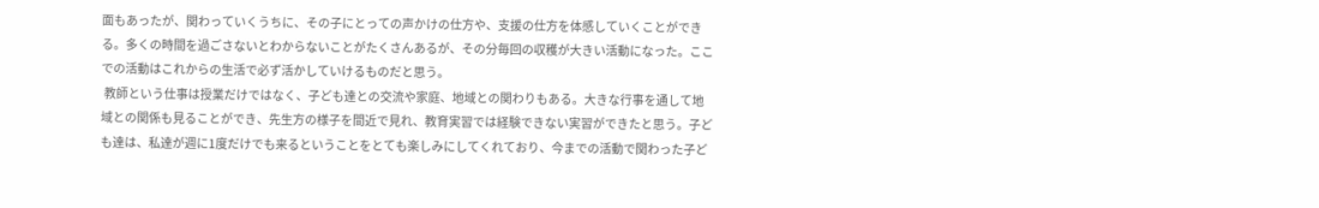面もあったが、関わっていくうちに、その子にとっての声かけの仕方や、支援の仕方を体感していくことができる。多くの時間を過ごさないとわからないことがたくさんあるが、その分毎回の収穫が大きい活動になった。ここでの活動はこれからの生活で必ず活かしていけるものだと思う。
 教師という仕事は授業だけではなく、子ども達との交流や家庭、地域との関わりもある。大きな行事を通して地域との関係も見ることができ、先生方の様子を間近で見れ、教育実習では経験できない実習ができたと思う。子ども達は、私達が週に1度だけでも来るということをとても楽しみにしてくれており、今までの活動で関わった子ど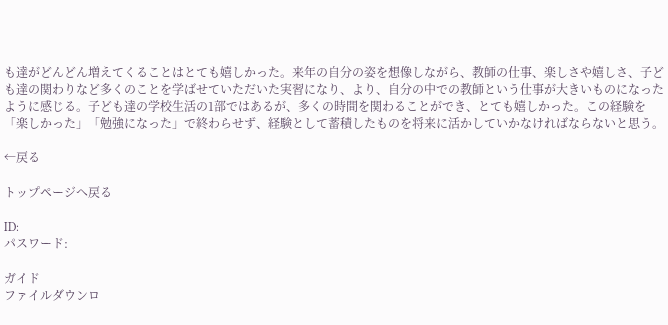も達がどんどん増えてくることはとても嬉しかった。来年の自分の姿を想像しながら、教師の仕事、楽しさや嬉しさ、子ども達の関わりなど多くのことを学ばせていただいた実習になり、より、自分の中での教師という仕事が大きいものになったように感じる。子ども達の学校生活の1部ではあるが、多くの時間を関わることができ、とても嬉しかった。この経験を「楽しかった」「勉強になった」で終わらせず、経験として蓄積したものを将来に活かしていかなければならないと思う。

←戻る

トップページへ戻る

ID:
パスワード:

ガイド
ファイルダウンロ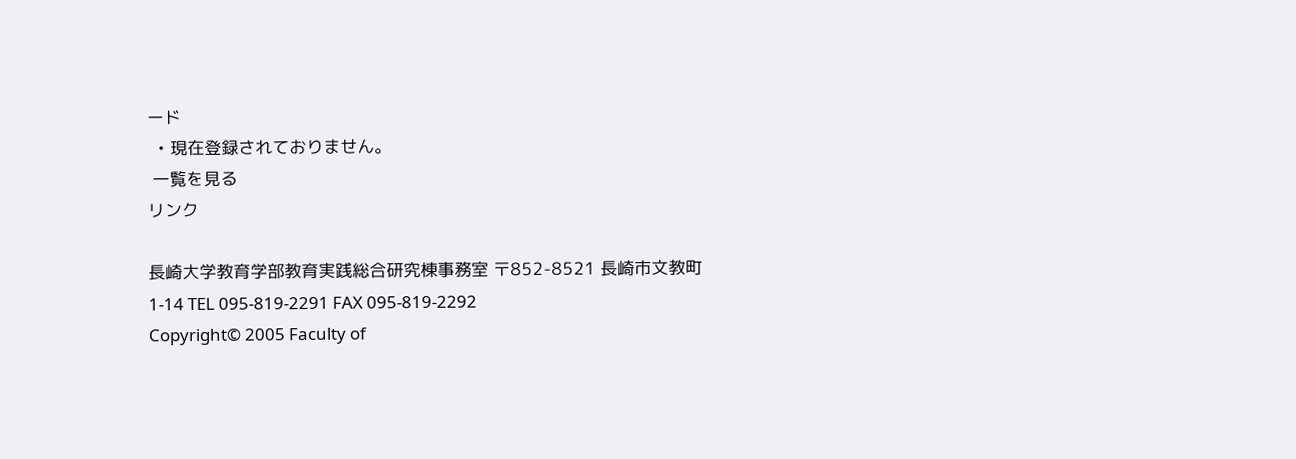ード
  • 現在登録されておりません。
 一覧を見る
リンク

長崎大学教育学部教育実践総合研究棟事務室 〒852-8521 長崎市文教町1-14 TEL 095-819-2291 FAX 095-819-2292
Copyright© 2005 Faculty of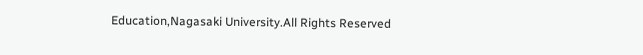Education,Nagasaki University.All Rights Reserved